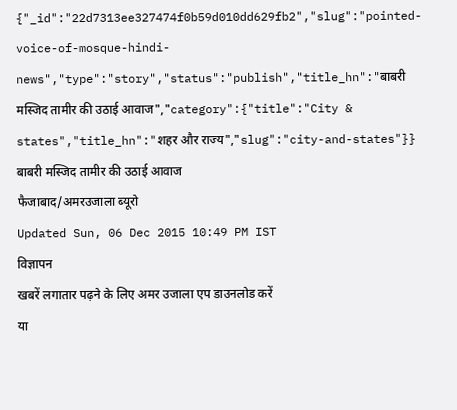{"_id":"22d7313ee327474f0b59d010dd629fb2","slug":"pointed-voice-of-mosque-hindi-news","type":"story","status":"publish","title_hn":"बाबरी मस्जिद तामीर की उठाई आवाज","category":{"title":"City & states","title_hn":"शहर और राज्य","slug":"city-and-states"}}
बाबरी मस्जिद तामीर की उठाई आवाज
फैजाबाद/अमरउजाला ब्यूरो
Updated Sun, 06 Dec 2015 10:49 PM IST
विज्ञापन
खबरें लगातार पढ़ने के लिए अमर उजाला एप डाउनलोड करें
या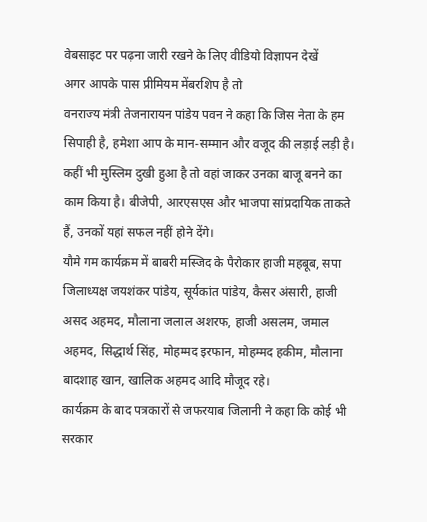वेबसाइट पर पढ़ना जारी रखने के लिए वीडियो विज्ञापन देखें
अगर आपके पास प्रीमियम मेंबरशिप है तो
वनराज्य मंत्री तेजनारायन पांडेय पवन ने कहा कि जिस नेता के हम सिपाही है, हमेशा आप के मान-सम्मान और वजूद की लड़ाई लड़ी है। कहीं भी मुस्लिम दुखी हुआ है तो वहां जाकर उनका बाजू बनने का काम किया है। बीजेपी, आरएसएस और भाजपा सांप्रदायिक ताकते हैं, उनकों यहां सफल नहीं होने देंगे।
यौमे गम कार्यक्रम में बाबरी मस्जिद के पैरोकार हाजी महबूब, सपा जिलाध्यक्ष जयशंकर पांडेय, सूर्यकांत पांडेय, कैसर अंसारी, हाजी असद अहमद, मौलाना जलाल अशरफ, हाजी असलम, जमाल अहमद, सिद्धार्थ सिंह, मोहम्मद इरफान, मोहम्मद हकीम, मौलाना बादशाह खान, खालिक अहमद आदि मौजूद रहे।
कार्यक्रम के बाद पत्रकारों से जफरयाब जिलानी ने कहा कि कोई भी सरकार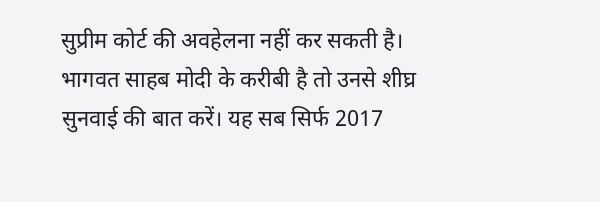सुप्रीम कोर्ट की अवहेलना नहीं कर सकती है। भागवत साहब मोदी के करीबी है तो उनसे शीघ्र सुनवाई की बात करें। यह सब सिर्फ 2017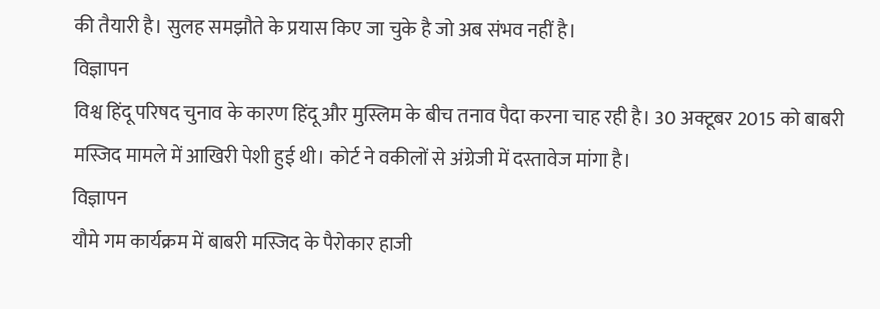की तैयारी है। सुलह समझौते के प्रयास किए जा चुके है जो अब संभव नहीं है।
विज्ञापन
विश्व हिंदू परिषद चुनाव के कारण हिंदू और मुस्लिम के बीच तनाव पैदा करना चाह रही है। 30 अक्टूबर 2015 को बाबरी मस्जिद मामले में आखिरी पेशी हुई थी। कोर्ट ने वकीलों से अंग्रेजी में दस्तावेज मांगा है।
विज्ञापन
यौमे गम कार्यक्रम में बाबरी मस्जिद के पैरोकार हाजी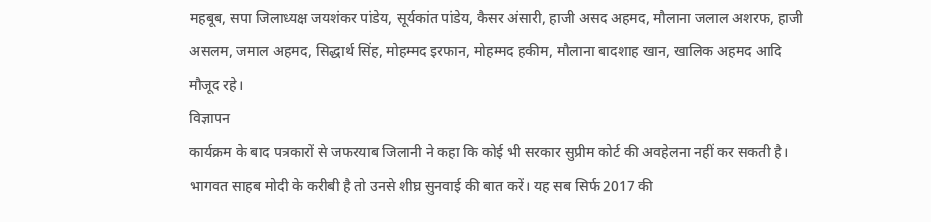महबूब, सपा जिलाध्यक्ष जयशंकर पांडेय, सूर्यकांत पांडेय, कैसर अंसारी, हाजी असद अहमद, मौलाना जलाल अशरफ, हाजी असलम, जमाल अहमद, सिद्धार्थ सिंह, मोहम्मद इरफान, मोहम्मद हकीम, मौलाना बादशाह खान, खालिक अहमद आदि मौजूद रहे।
विज्ञापन
कार्यक्रम के बाद पत्रकारों से जफरयाब जिलानी ने कहा कि कोई भी सरकार सुप्रीम कोर्ट की अवहेलना नहीं कर सकती है। भागवत साहब मोदी के करीबी है तो उनसे शीघ्र सुनवाई की बात करें। यह सब सिर्फ 2017 की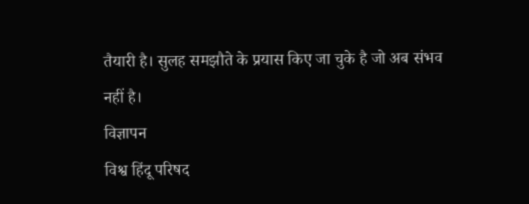तैयारी है। सुलह समझौते के प्रयास किए जा चुके है जो अब संभव नहीं है।
विज्ञापन
विश्व हिंदू परिषद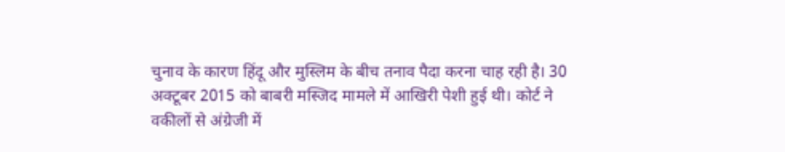चुनाव के कारण हिंदू और मुस्लिम के बीच तनाव पैदा करना चाह रही है। 30 अक्टूबर 2015 को बाबरी मस्जिद मामले में आखिरी पेशी हुई थी। कोर्ट ने वकीलों से अंग्रेजी में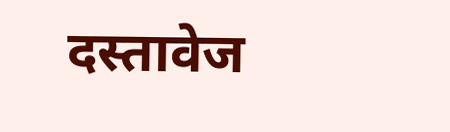दस्तावेज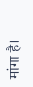मांगा है।